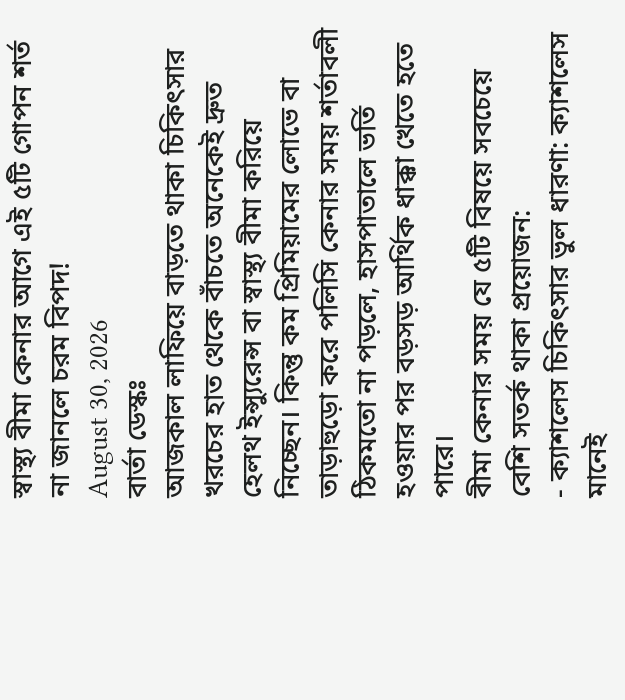স্বাস্থ্য বীমা কেনার আগে এই ৫টি গোপন শর্ত না জানলে চরম বিপদ!
August 30, 2026
বার্তা ডেস্কঃ
আজকাল লাফিয়ে বাড়তে থাকা চিকিৎসার খরচের হাত থেকে বাঁচতে অনেকেই দ্রুত হেলথ ইন্স্যুরেন্স বা স্বাস্থ্য বীমা করিয়ে নিচ্ছেন। কিন্তু কম প্রিমিয়ামের লোভে বা তাড়াহুড়ো করে পলিসি কেনার সময় শর্তাবলী ঠিকমতো না পড়লে, হাসপাতালে ভর্তি হওয়ার পর বড়সড় আর্থিক ধাক্কা খেতে হতে পারে।
বীমা কেনার সময় যে ৫টি বিষয়ে সবচেয়ে বেশি সতর্ক থাকা প্রয়োজন:
- ক্যাশলেস চিকিৎসার ভুল ধারণা: ক্যাশলেস মানেই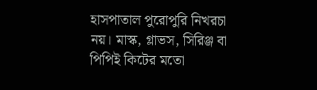হাসপাতাল পুরোপুরি নিখরচা নয়। মাস্ক, গ্লাভস, সিরিঞ্জ বা পিপিই কিটের মতো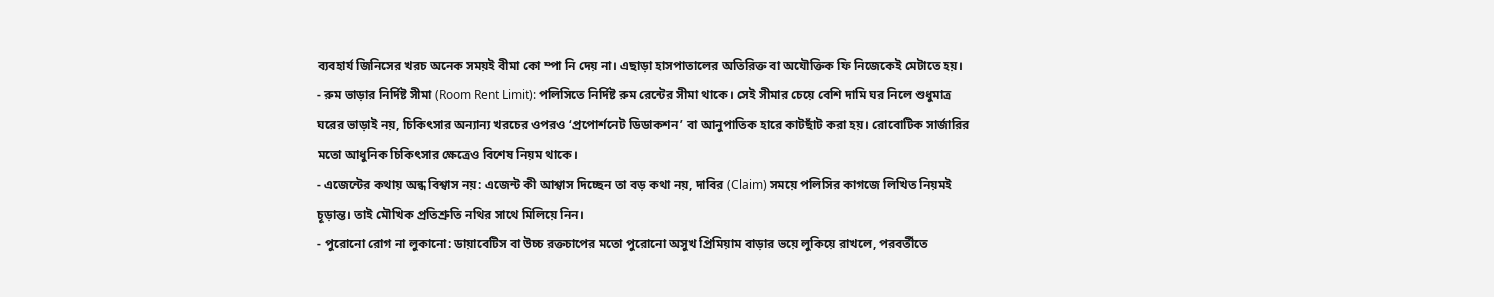ব্যবহার্য জিনিসের খরচ অনেক সময়ই বীমা কো ম্পা নি দেয় না। এছাড়া হাসপাতালের অতিরিক্ত বা অযৌক্তিক ফি নিজেকেই মেটাতে হয়।
- রুম ভাড়ার নির্দিষ্ট সীমা (Room Rent Limit): পলিসিতে নির্দিষ্ট রুম রেন্টের সীমা থাকে। সেই সীমার চেয়ে বেশি দামি ঘর নিলে শুধুমাত্র ঘরের ভাড়াই নয়, চিকিৎসার অন্যান্য খরচের ওপরও ‘প্রপোর্শনেট ডিডাকশন’ বা আনুপাতিক হারে কাটছাঁট করা হয়। রোবোটিক সার্জারির মতো আধুনিক চিকিৎসার ক্ষেত্রেও বিশেষ নিয়ম থাকে।
- এজেন্টের কথায় অন্ধ বিশ্বাস নয়: এজেন্ট কী আশ্বাস দিচ্ছেন তা বড় কথা নয়, দাবির (Claim) সময়ে পলিসির কাগজে লিখিত নিয়মই চূড়ান্ত। তাই মৌখিক প্রতিশ্রুতি নথির সাথে মিলিয়ে নিন।
- পুরোনো রোগ না লুকানো: ডায়াবেটিস বা উচ্চ রক্তচাপের মতো পুরোনো অসুখ প্রিমিয়াম বাড়ার ভয়ে লুকিয়ে রাখলে, পরবর্তীতে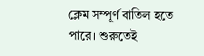ক্লেম সম্পূর্ণ বাতিল হতে পারে। শুরুতেই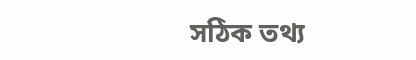সঠিক তথ্য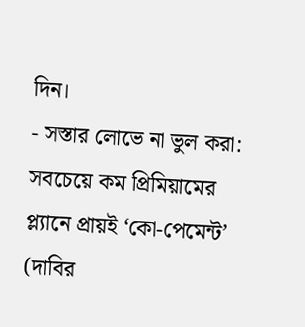দিন।
- সস্তার লোভে না ভুল করা: সবচেয়ে কম প্রিমিয়ামের প্ল্যানে প্রায়ই ‘কো-পেমেন্ট’ (দাবির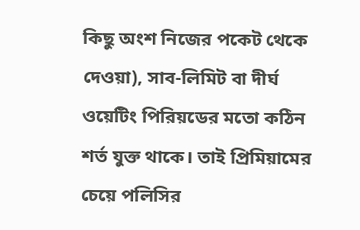কিছু অংশ নিজের পকেট থেকে দেওয়া), সাব-লিমিট বা দীর্ঘ ওয়েটিং পিরিয়ডের মতো কঠিন শর্ত যুক্ত থাকে। তাই প্রিমিয়ামের চেয়ে পলিসির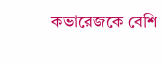কভারেজকে বেশি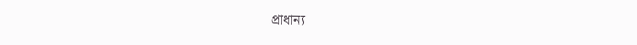প্রাধান্য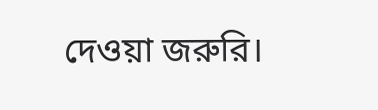দেওয়া জরুরি।